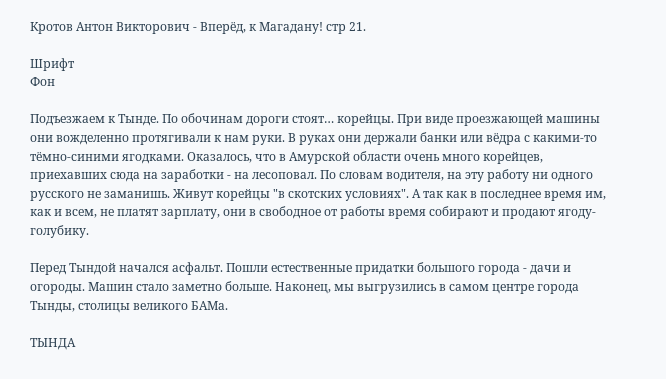Кротов Антон Викторович - Вперёд, к Магадану! стр 21.

Шрифт
Фон

Подъезжаем к Тынде. По обочинам дороги стоят… корейцы. При виде проезжающей машины они вожделенно протягивали к нам руки. В руках они держали банки или вёдра с какими-то тёмно-синими ягодками. Оказалось, что в Амурской области очень много корейцев, приехавших сюда на заработки - на лесоповал. По словам водителя, на эту работу ни одного русского не заманишь. Живут корейцы "в скотских условиях". А так как в последнее время им, как и всем, не платят зарплату, они в свободное от работы время собирают и продают ягоду-голубику.

Перед Тындой начался асфальт. Пошли естественные придатки большого города - дачи и огороды. Машин стало заметно больше. Наконец, мы выгрузились в самом центре города Тынды, столицы великого БАМа.

ТЫНДА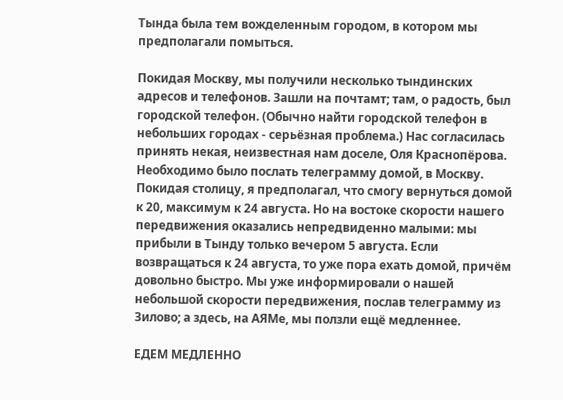Тында была тем вожделенным городом, в котором мы предполагали помыться.

Покидая Москву, мы получили несколько тындинских адресов и телефонов. Зашли на почтамт; там, о радость, был городской телефон. (Обычно найти городской телефон в небольших городах - серьёзная проблема.) Нас согласилась принять некая, неизвестная нам доселе, Оля Краснопёрова. Необходимо было послать телеграмму домой, в Москву. Покидая столицу, я предполагал, что смогу вернуться домой к 20, максимум к 24 августа. Но на востоке скорости нашего передвижения оказались непредвиденно малыми: мы прибыли в Тынду только вечером 5 августа. Если возвращаться к 24 августа, то уже пора ехать домой, причём довольно быстро. Мы уже информировали о нашей небольшой скорости передвижения, послав телеграмму из Зилово; а здесь, на АЯМе, мы ползли ещё медленнее.

ЕДЕМ МЕДЛЕННО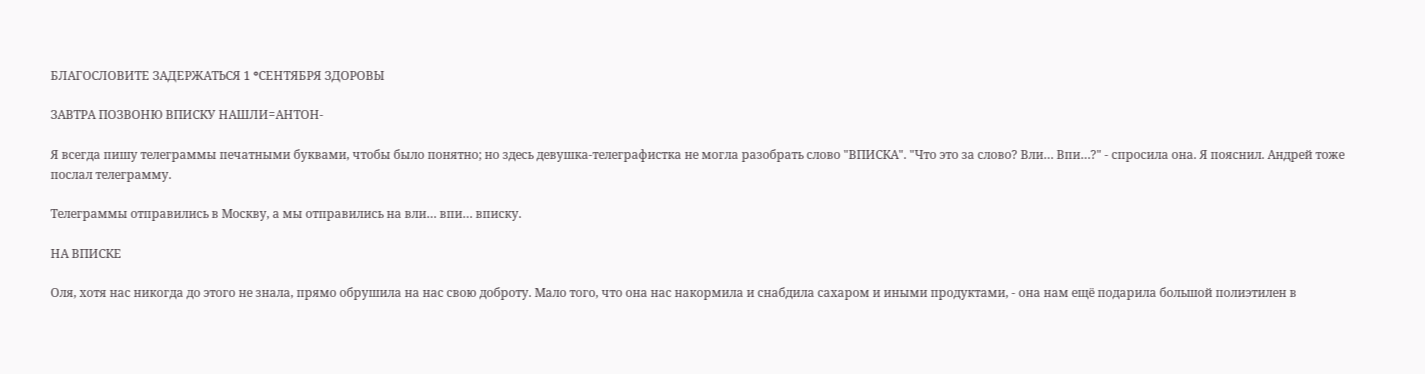БЛАГОСЛОВИТЕ ЗАДЕРЖАТЬСЯ 1 °CЕНТЯБРЯ ЗДОРОВЫ

ЗАВТРА ПОЗВОНЮ ВПИСКУ НАШЛИ=АНТОН-

Я всегда пишу телеграммы печатными буквами, чтобы было понятно; но здесь девушка-телеграфистка не могла разобрать слово "ВПИСКА". "Что это за слово? Вли… Впи…?" - спросила она. Я пояснил. Андрей тоже послал телеграмму.

Телеграммы отправились в Москву, а мы отправились на вли… впи… вписку.

НА ВПИСКЕ

Оля, хотя нас никогда до этого не знала, прямо обрушила на нас свою доброту. Мало того, что она нас накормила и снабдила сахаром и иными продуктами, - она нам ещё подарила большой полиэтилен в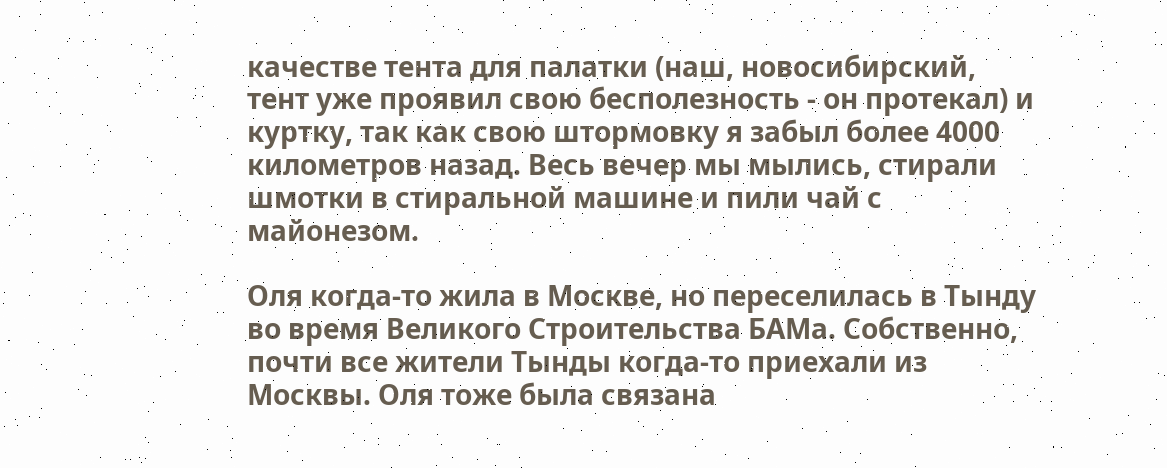качестве тента для палатки (наш, новосибирский, тент уже проявил свою бесполезность - он протекал) и куртку, так как свою штормовку я забыл более 4000 километров назад. Весь вечер мы мылись, стирали шмотки в стиральной машине и пили чай с майонезом.

Оля когда-то жила в Москве, но переселилась в Тынду во время Великого Строительства БАМа. Собственно, почти все жители Тынды когда-то приехали из Москвы. Оля тоже была связана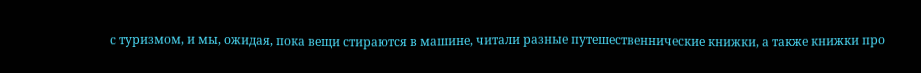с туризмом, и мы, ожидая, пока вещи стираются в машине, читали разные путешественнические книжки, а также книжки про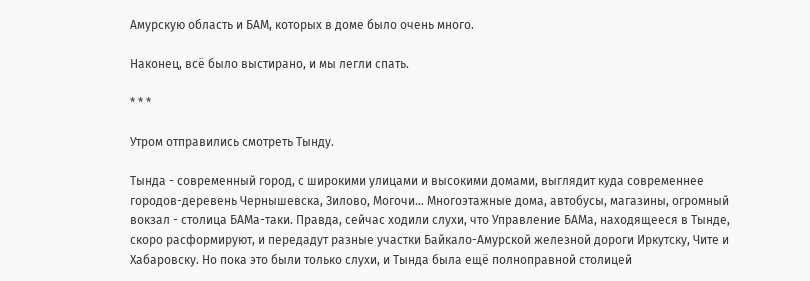Амурскую область и БАМ, которых в доме было очень много.

Наконец, всё было выстирано, и мы легли спать.

* * *

Утром отправились смотреть Тынду.

Тында - современный город, с широкими улицами и высокими домами, выглядит куда современнее городов-деревень Чернышевска, Зилово, Могочи… Многоэтажные дома, автобусы, магазины, огромный вокзал - столица БАМа-таки. Правда, сейчас ходили слухи, что Управление БАМа, находящееся в Тынде, скоро расформируют, и передадут разные участки Байкало-Амурской железной дороги Иркутску, Чите и Хабаровску. Но пока это были только слухи, и Тында была ещё полноправной столицей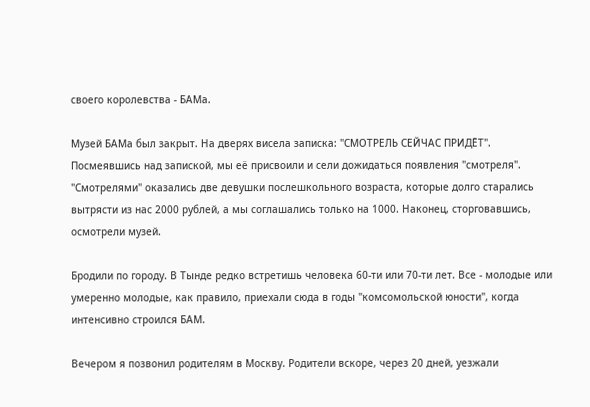своего королевства - БАМа.

Музей БАМа был закрыт. На дверях висела записка: "СМОТРЕЛЬ СЕЙЧАС ПРИДЁТ". Посмеявшись над запиской, мы её присвоили и сели дожидаться появления "смотреля". "Смотрелями" оказались две девушки послешкольного возраста, которые долго старались вытрясти из нас 2000 рублей, а мы соглашались только на 1000. Наконец, сторговавшись, осмотрели музей.

Бродили по городу. В Тынде редко встретишь человека 60-ти или 70-ти лет. Все - молодые или умеренно молодые, как правило, приехали сюда в годы "комсомольской юности", когда интенсивно строился БАМ.

Вечером я позвонил родителям в Москву. Родители вскоре, через 20 дней, уезжали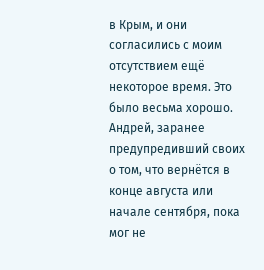в Крым, и они согласились с моим отсутствием ещё некоторое время. Это было весьма хорошо. Андрей, заранее предупредивший своих о том, что вернётся в конце августа или начале сентября, пока мог не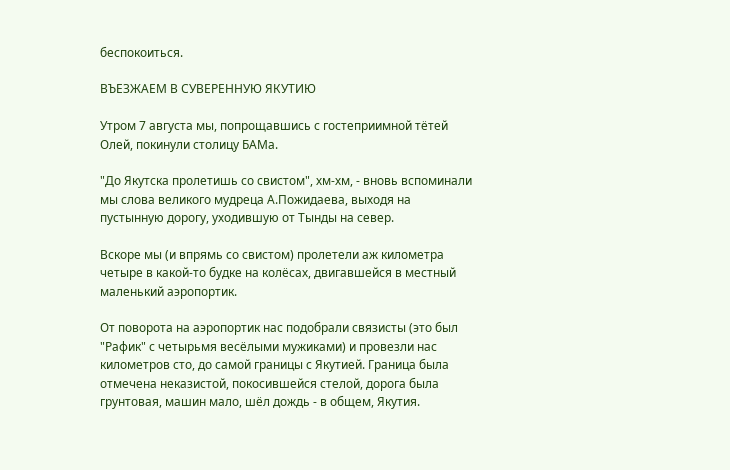беспокоиться.

ВЪЕЗЖАЕМ В СУВЕРЕННУЮ ЯКУТИЮ

Утром 7 августа мы, попрощавшись с гостеприимной тётей Олей, покинули столицу БАМа.

"До Якутска пролетишь со свистом", хм-хм, - вновь вспоминали мы слова великого мудреца А.Пожидаева, выходя на пустынную дорогу, уходившую от Тынды на север.

Вскоре мы (и впрямь со свистом) пролетели аж километра четыре в какой-то будке на колёсах, двигавшейся в местный маленький аэропортик.

От поворота на аэропортик нас подобрали связисты (это был "Рафик" с четырьмя весёлыми мужиками) и провезли нас километров сто, до самой границы с Якутией. Граница была отмечена неказистой, покосившейся стелой, дорога была грунтовая, машин мало, шёл дождь - в общем, Якутия.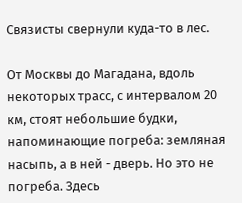Связисты свернули куда-то в лес.

От Москвы до Магадана, вдоль некоторых трасс, с интервалом 20 км, стоят небольшие будки, напоминающие погреба: земляная насыпь, а в ней - дверь. Но это не погреба. Здесь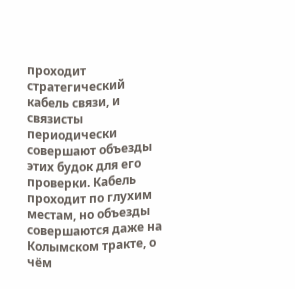проходит стратегический кабель связи, и связисты периодически совершают объезды этих будок для его проверки. Кабель проходит по глухим местам, но объезды совершаются даже на Колымском тракте, о чём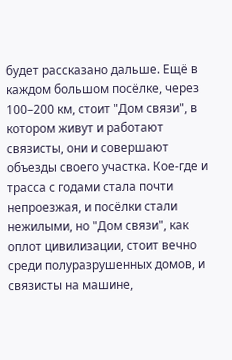будет рассказано дальше. Ещё в каждом большом посёлке, через 100–200 км, стоит "Дом связи", в котором живут и работают связисты, они и совершают объезды своего участка. Кое-где и трасса с годами стала почти непроезжая, и посёлки стали нежилыми, но "Дом связи", как оплот цивилизации, стоит вечно среди полуразрушенных домов, и связисты на машине,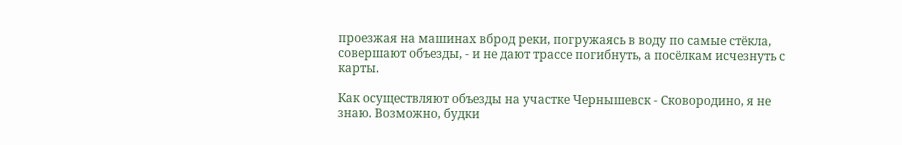проезжая на машинах вброд реки, погружаясь в воду по самые стёкла, совершают объезды, - и не дают трассе погибнуть, а посёлкам исчезнуть с карты.

Как осуществляют объезды на участке Чернышевск - Сковородино, я не знаю. Возможно, будки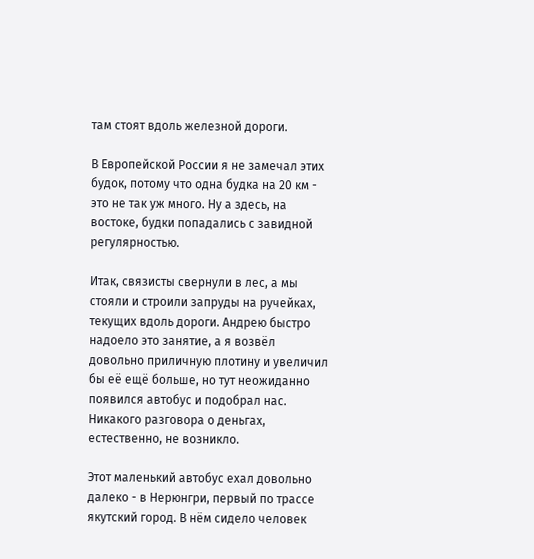там стоят вдоль железной дороги.

В Европейской России я не замечал этих будок, потому что одна будка на 20 км - это не так уж много. Ну а здесь, на востоке, будки попадались с завидной регулярностью.

Итак, связисты свернули в лес, а мы стояли и строили запруды на ручейках, текущих вдоль дороги. Андрею быстро надоело это занятие, а я возвёл довольно приличную плотину и увеличил бы её ещё больше, но тут неожиданно появился автобус и подобрал нас. Никакого разговора о деньгах, естественно, не возникло.

Этот маленький автобус ехал довольно далеко - в Нерюнгри, первый по трассе якутский город. В нём сидело человек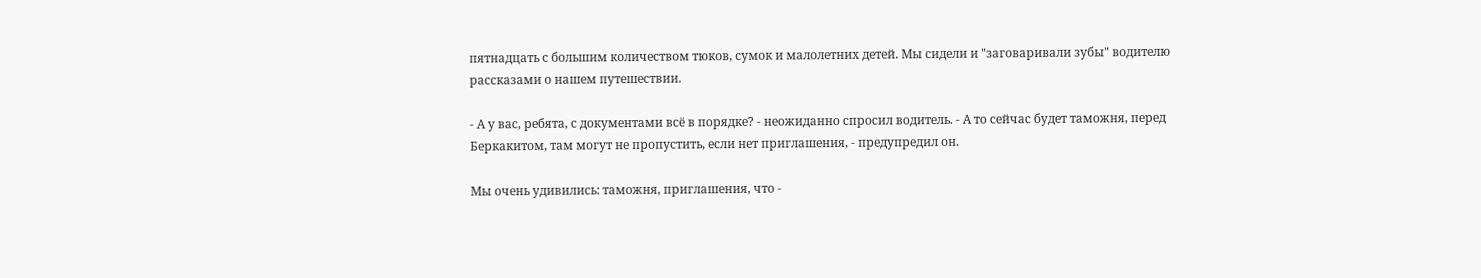пятнадцать с большим количеством тюков, сумок и малолетних детей. Мы сидели и "заговаривали зубы" водителю рассказами о нашем путешествии.

- А у вас, ребята, с документами всё в порядке? - неожиданно спросил водитель. - А то сейчас будет таможня, перед Беркакитом, там могут не пропустить, если нет приглашения, - предупредил он.

Мы очень удивились: таможня, приглашения, что -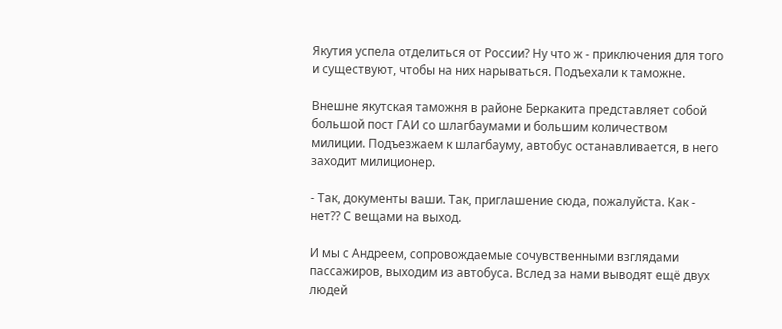Якутия успела отделиться от России? Ну что ж - приключения для того и существуют, чтобы на них нарываться. Подъехали к таможне.

Внешне якутская таможня в районе Беркакита представляет собой большой пост ГАИ со шлагбаумами и большим количеством милиции. Подъезжаем к шлагбауму, автобус останавливается, в него заходит милиционер.

- Так, документы ваши. Так, приглашение сюда, пожалуйста. Как - нет?? С вещами на выход.

И мы с Андреем, сопровождаемые сочувственными взглядами пассажиров, выходим из автобуса. Вслед за нами выводят ещё двух людей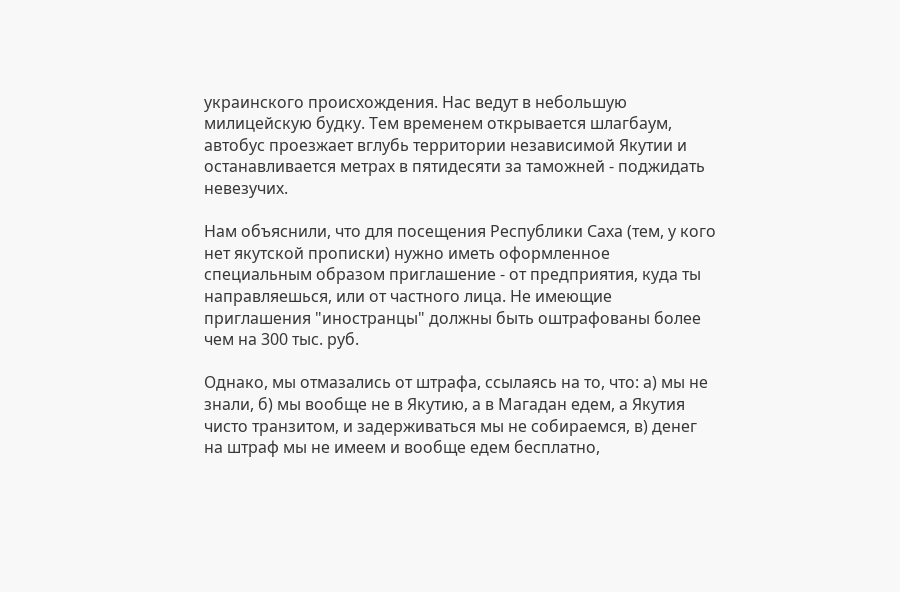украинского происхождения. Нас ведут в небольшую милицейскую будку. Тем временем открывается шлагбаум, автобус проезжает вглубь территории независимой Якутии и останавливается метрах в пятидесяти за таможней - поджидать невезучих.

Нам объяснили, что для посещения Республики Саха (тем, у кого нет якутской прописки) нужно иметь оформленное специальным образом приглашение - от предприятия, куда ты направляешься, или от частного лица. Не имеющие приглашения "иностранцы" должны быть оштрафованы более чем на 300 тыс. руб.

Однако, мы отмазались от штрафа, ссылаясь на то, что: а) мы не знали, б) мы вообще не в Якутию, а в Магадан едем, а Якутия чисто транзитом, и задерживаться мы не собираемся, в) денег на штраф мы не имеем и вообще едем бесплатно,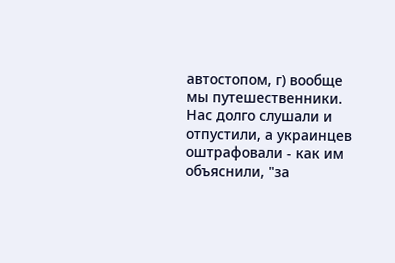автостопом, г) вообще мы путешественники. Нас долго слушали и отпустили, а украинцев оштрафовали - как им объяснили, "за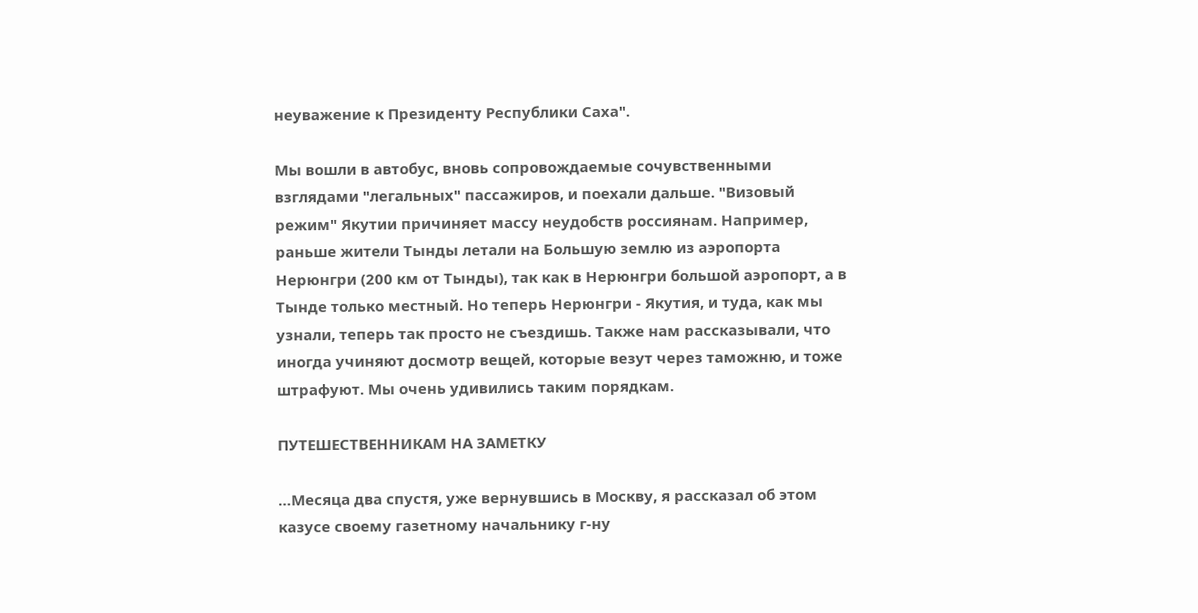неуважение к Президенту Республики Саха".

Мы вошли в автобус, вновь сопровождаемые сочувственными взглядами "легальных" пассажиров, и поехали дальше. "Визовый режим" Якутии причиняет массу неудобств россиянам. Например, раньше жители Тынды летали на Большую землю из аэропорта Нерюнгри (200 км от Тынды), так как в Нерюнгри большой аэропорт, а в Тынде только местный. Но теперь Нерюнгри - Якутия, и туда, как мы узнали, теперь так просто не съездишь. Также нам рассказывали, что иногда учиняют досмотр вещей, которые везут через таможню, и тоже штрафуют. Мы очень удивились таким порядкам.

ПУТЕШЕСТВЕННИКАМ НА ЗАМЕТКУ

…Месяца два спустя, уже вернувшись в Москву, я рассказал об этом казусе своему газетному начальнику г-ну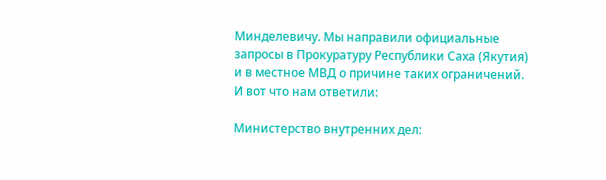Минделевичу. Мы направили официальные запросы в Прокуратуру Республики Саха (Якутия) и в местное МВД о причине таких ограничений. И вот что нам ответили:

Министерство внутренних дел: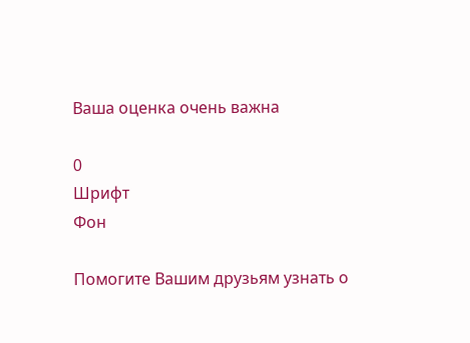Ваша оценка очень важна

0
Шрифт
Фон

Помогите Вашим друзьям узнать о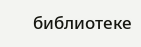библиотеке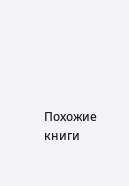Похожие книги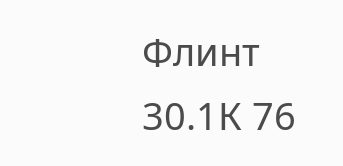Флинт
30.1К 76